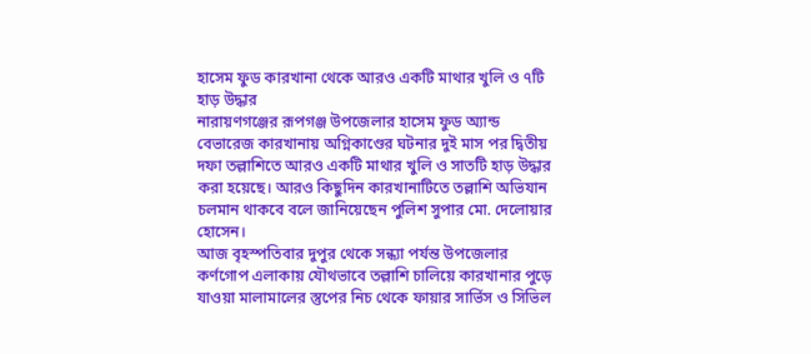হাসেম ফুড কারখানা থেকে আরও একটি মাথার খুলি ও ৭টি হাড় উদ্ধার
নারায়ণগঞ্জের রূপগঞ্জ উপজেলার হাসেম ফুড অ্যান্ড বেভারেজ কারখানায় অগ্নিকাণ্ডের ঘটনার দুই মাস পর দ্বিতীয় দফা তল্লাশিতে আরও একটি মাথার খুলি ও সাতটি হাড় উদ্ধার করা হয়েছে। আরও কিছুদিন কারখানাটিতে তল্লাশি অভিযান চলমান থাকবে বলে জানিয়েছেন পুলিশ সুপার মো. দেলোয়ার হোসেন।
আজ বৃহস্পতিবার দুপুর থেকে সন্ধ্যা পর্যন্ত উপজেলার কর্ণগোপ এলাকায় যৌথভাবে তল্লাশি চালিয়ে কারখানার পুড়ে যাওয়া মালামালের স্তুপের নিচ থেকে ফায়ার সার্ভিস ও সিভিল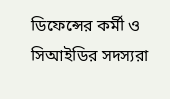ডিফেন্সের কর্মী ও সিআইডির সদস্যরা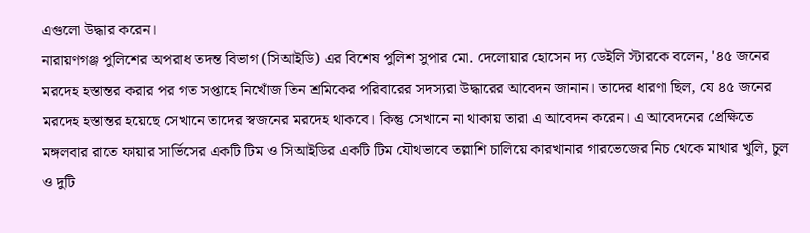এগুলো উদ্ধার করেন।
নারায়ণগঞ্জ পুলিশের অপরাধ তদন্ত বিভাগ (সিআইডি) এর বিশেষ পুলিশ সুপার মো. দেলোয়ার হোসেন দ্য ডেইলি স্টারকে বলেন, '৪৫ জনের মরদেহ হস্তান্তর করার পর গত সপ্তাহে নিখোঁজ তিন শ্রমিকের পরিবারের সদস্যরা উদ্ধারের আবেদন জানান। তাদের ধারণা ছিল, যে ৪৫ জনের মরদেহ হস্তান্তর হয়েছে সেখানে তাদের স্বজনের মরদেহ থাকবে। কিন্তু সেখানে না থাকায় তারা এ আবেদন করেন। এ আবেদনের প্রেক্ষিতে মঙ্গলবার রাতে ফায়ার সার্ভিসের একটি টিম ও সিআইডির একটি টিম যৌথভাবে তল্লাশি চালিয়ে কারখানার গারভেজের নিচ থেকে মাথার খুলি, চুল ও দুটি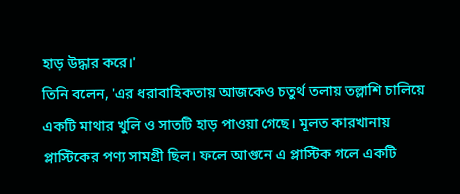হাড় উদ্ধার করে।'
তিনি বলেন, 'এর ধরাবাহিকতায় আজকেও চতুর্থ তলায় তল্লাশি চালিয়ে একটি মাথার খুলি ও সাতটি হাড় পাওয়া গেছে। মূলত কারখানায় প্লাস্টিকের পণ্য সামগ্রী ছিল। ফলে আগুনে এ প্লাস্টিক গলে একটি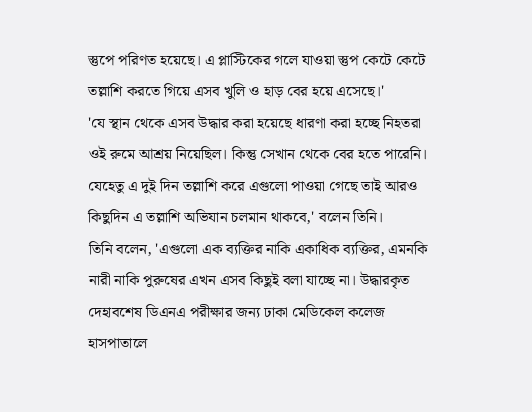স্তুপে পরিণত হয়েছে। এ প্লাস্টিকের গলে যাওয়া স্তুপ কেটে কেটে তল্লাশি করতে গিয়ে এসব খুলি ও হাড় বের হয়ে এসেছে।'
'যে স্থান থেকে এসব উদ্ধার করা হয়েছে ধারণা করা হচ্ছে নিহতরা ওই রুমে আশ্রয় নিয়েছিল। কিন্তু সেখান থেকে বের হতে পারেনি। যেহেতু এ দুই দিন তল্লাশি করে এগুলো পাওয়া গেছে তাই আরও কিছুদিন এ তল্লাশি অভিযান চলমান থাকবে,' বলেন তিনি।
তিনি বলেন, 'এগুলো এক ব্যক্তির নাকি একাধিক ব্যক্তির, এমনকি নারী নাকি পুরুষের এখন এসব কিছুই বলা যাচ্ছে না। উদ্ধারকৃত দেহাবশেষ ডিএনএ পরীক্ষার জন্য ঢাকা মেডিকেল কলেজ হাসপাতালে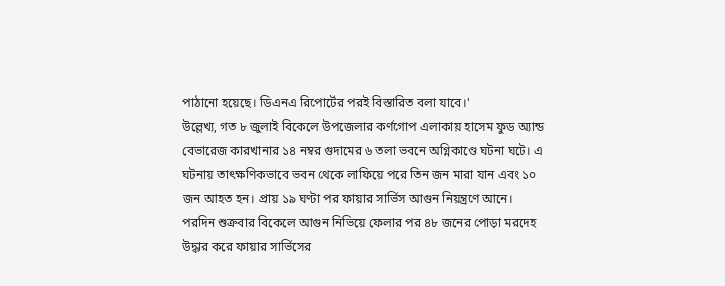পাঠানো হয়েছে। ডিএনএ রিপোর্টের পরই বিস্তারিত বলা যাবে।'
উল্লেখ্য, গত ৮ জুলাই বিকেলে উপজেলার কর্ণগোপ এলাকায় হাসেম ফুড অ্যান্ড বেভারেজ কারখানার ১৪ নম্বর গুদামের ৬ তলা ভবনে অগ্নিকাণ্ডে ঘটনা ঘটে। এ ঘটনায় তাৎক্ষণিকভাবে ভবন থেকে লাফিয়ে পরে তিন জন মারা যান এবং ১০ জন আহত হন। প্রায় ১৯ ঘণ্টা পর ফায়ার সার্ভিস আগুন নিয়ন্ত্রণে আনে।
পরদিন শুক্রবার বিকেলে আগুন নিভিয়ে ফেলার পর ৪৮ জনের পোড়া মরদেহ উদ্ধার করে ফায়ার সার্ভিসের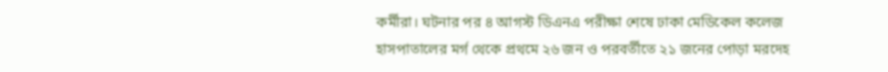কর্মীরা। ঘটনার পর ৪ আগস্ট ডিএনএ পরীক্ষা শেষে ঢাকা মেডিকেল কলেজ হাসপাতালের মর্গ থেকে প্রথমে ২৬ জন ও পরবর্তীতে ২১ জনের পোড়া মরদেহ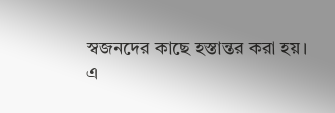স্বজনদের কাছে হস্তান্তর করা হয়।
এ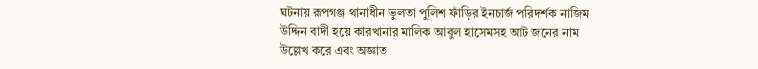ঘটনায় রূপগঞ্জ থানাধীন ভুলতা পুলিশ ফাঁড়ির ইনচার্জ পরিদর্শক নাজিম উদ্দিন বাদী হয়ে কারখানার মালিক আবুল হাসেমসহ আট জনের নাম উল্লেখ করে এবং অজ্ঞাত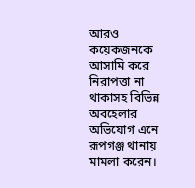আরও কয়েকজনকে আসামি করে নিরাপত্তা না থাকাসহ বিভিন্ন অবহেলার অভিযোগ এনে রূপগঞ্জ থানায় মামলা করেন।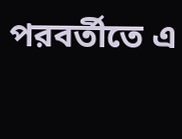পরবর্তীতে এ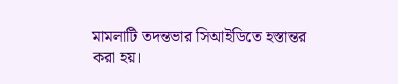মামলাটি তদন্তভার সিআইডিতে হস্তান্তর করা হয়।